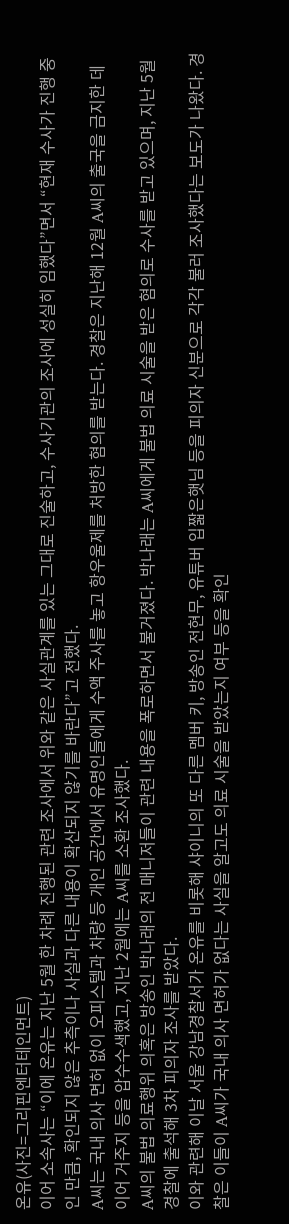온유(사진=그리핀엔터테인먼트)
이어 소속사는 “이에 온유는 지난 5월 한 차례 진행된 관련 조사에서 위와 같은 사실관계를 있는 그대로 진술하고, 수사기관의 조사에 성실히 임했다”면서 “현재 수사가 진행 중인 만큼, 확인되지 않은 추측이나 사실과 다른 내용이 확산되지 않기를 바란다”고 전했다.
A씨는 국내 의사 면허 없이 오피스텔과 차량 등 개인 공간에서 유명인들에게 수액 주사를 놓고 항우울제를 처방한 혐의를 받는다. 경찰은 지난해 12월 A씨의 출국을 금지한 데 이어 거주지 등을 압수수색했고, 지난 2월에는 A씨를 소환 조사했다.
A씨의 불법 의료행위 의혹은 방송인 박나래의 전 매니저들이 관련 내용을 폭로하면서 불거졌다. 박나래는 A씨에게 불법 의료 시술을 받은 혐의로 수사를 받고 있으며, 지난 5월 경찰에 출석해 3차 피의자 조사를 받았다.
이와 관련해 이날 서울 강남경찰서가 온유를 비롯해 샤이니의 또 다른 멤버 키, 방송인 전현무, 유튜버 입짧은햇님 등을 피의자 신분으로 각각 불러 조사했다는 보도가 나왔다. 경찰은 이들이 A씨가 국내 의사 면허가 없다는 사실을 알고도 의료 시술을 받았는지 여부 등을 확인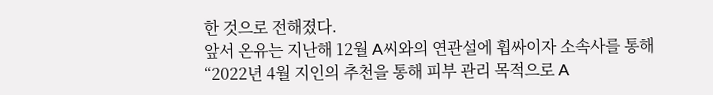한 것으로 전해졌다.
앞서 온유는 지난해 12월 A씨와의 연관설에 휩싸이자 소속사를 통해 “2022년 4월 지인의 추천을 통해 피부 관리 목적으로 A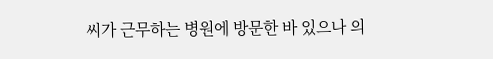씨가 근무하는 병원에 방문한 바 있으나 의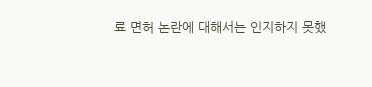료 면허 논란에 대해서는 인지하지 못했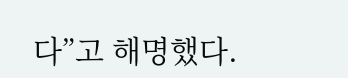다”고 해명했다.